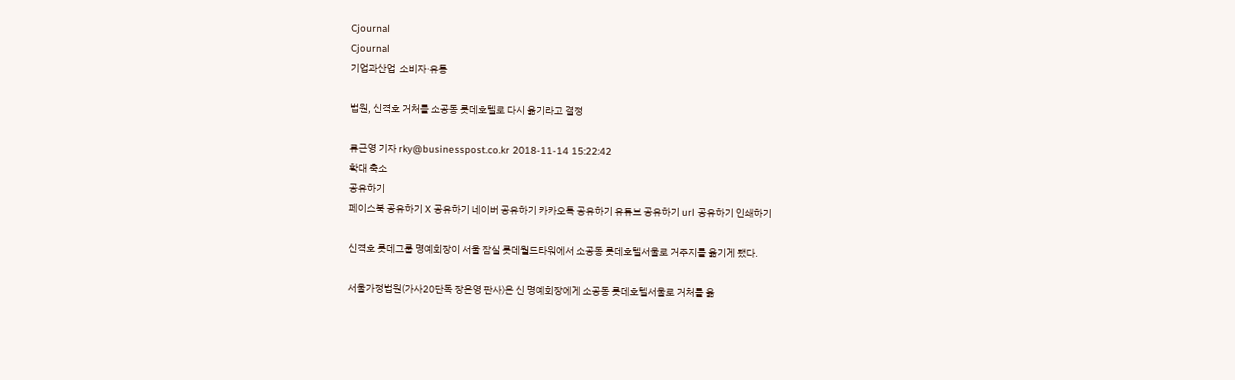Cjournal
Cjournal
기업과산업  소비자·유통

법원, 신격호 거처를 소공동 롯데호텔로 다시 옮기라고 결정

류근영 기자 rky@businesspost.co.kr 2018-11-14 15:22:42
확대 축소
공유하기
페이스북 공유하기 X 공유하기 네이버 공유하기 카카오톡 공유하기 유튜브 공유하기 url 공유하기 인쇄하기

신격호 롯데그룹 명예회장이 서울 잠실 롯데월드타워에서 소공동 롯데호텔서울로 거주지를 옮기게 됐다.

서울가정법원(가사20단독 장은영 판사)은 신 명예회장에게 소공동 롯데호텔서울로 거처를 옮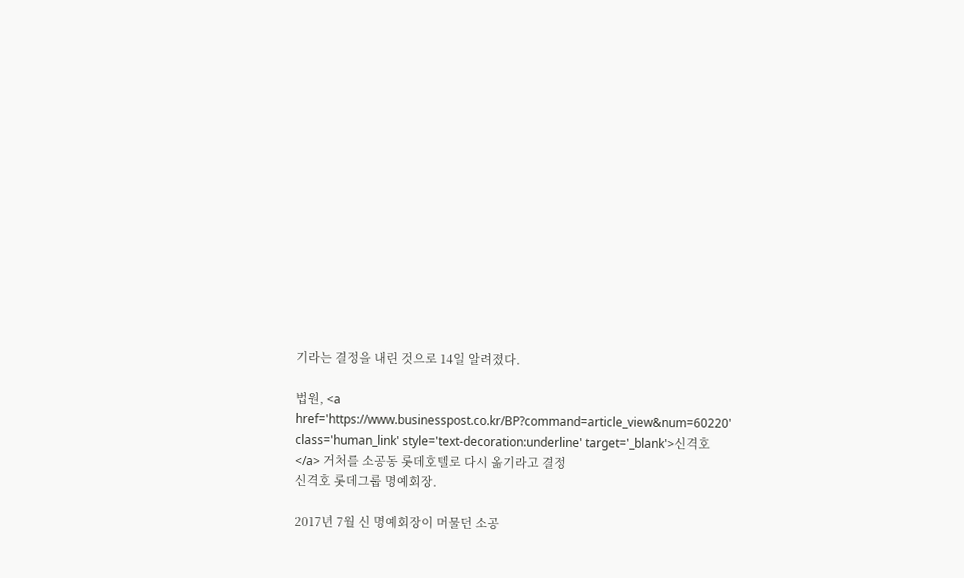기라는 결정을 내린 것으로 14일 알려졌다.

법원, <a href='https://www.businesspost.co.kr/BP?command=article_view&num=60220' class='human_link' style='text-decoration:underline' target='_blank'>신격호</a> 거처를 소공동 롯데호텔로 다시 옮기라고 결정
신격호 롯데그룹 명예회장.

2017년 7월 신 명예회장이 머물던 소공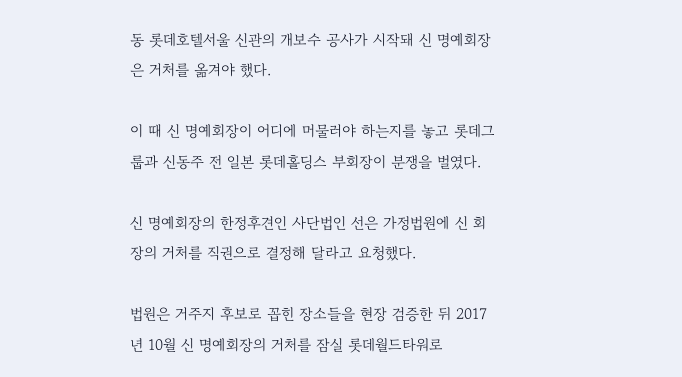동 롯데호텔서울 신관의 개보수 공사가 시작돼 신 명예회장은 거처를 옮겨야 했다.

이 때 신 명예회장이 어디에 머물러야 하는지를 놓고 롯데그룹과 신동주 전 일본 롯데홀딩스 부회장이 분쟁을 벌였다.

신 명예회장의 한정후견인 사단법인 선은 가정법원에 신 회장의 거처를 직권으로 결정해 달라고 요청했다.

법원은 거주지 후보로 꼽힌 장소들을 현장 검증한 뒤 2017년 10월 신 명예회장의 거처를 잠실 롯데월드타워로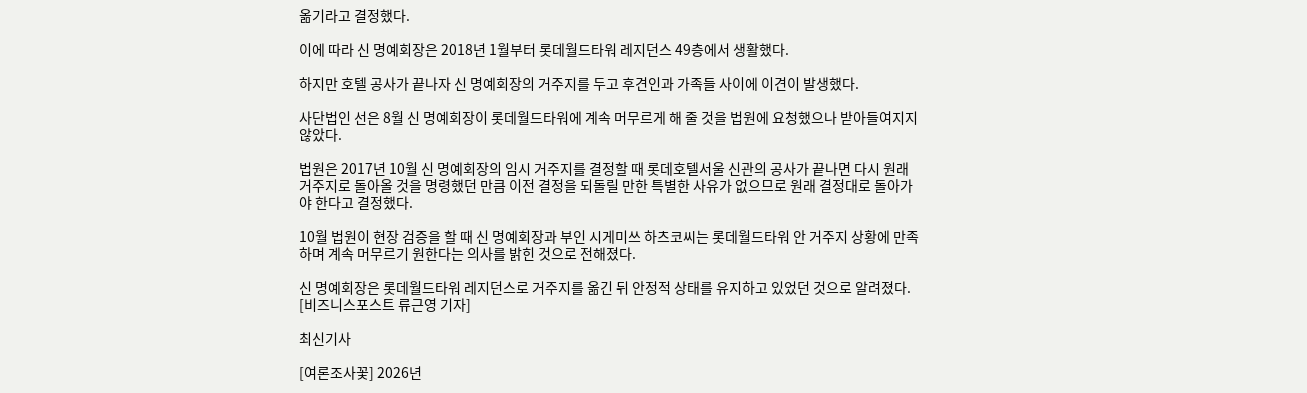옮기라고 결정했다.

이에 따라 신 명예회장은 2018년 1월부터 롯데월드타워 레지던스 49층에서 생활했다.

하지만 호텔 공사가 끝나자 신 명예회장의 거주지를 두고 후견인과 가족들 사이에 이견이 발생했다.

사단법인 선은 8월 신 명예회장이 롯데월드타워에 계속 머무르게 해 줄 것을 법원에 요청했으나 받아들여지지 않았다.

법원은 2017년 10월 신 명예회장의 임시 거주지를 결정할 때 롯데호텔서울 신관의 공사가 끝나면 다시 원래 거주지로 돌아올 것을 명령했던 만큼 이전 결정을 되돌릴 만한 특별한 사유가 없으므로 원래 결정대로 돌아가야 한다고 결정했다.

10월 법원이 현장 검증을 할 때 신 명예회장과 부인 시게미쓰 하츠코씨는 롯데월드타워 안 거주지 상황에 만족하며 계속 머무르기 원한다는 의사를 밝힌 것으로 전해졌다.

신 명예회장은 롯데월드타워 레지던스로 거주지를 옮긴 뒤 안정적 상태를 유지하고 있었던 것으로 알려졌다. [비즈니스포스트 류근영 기자]

최신기사

[여론조사꽃] 2026년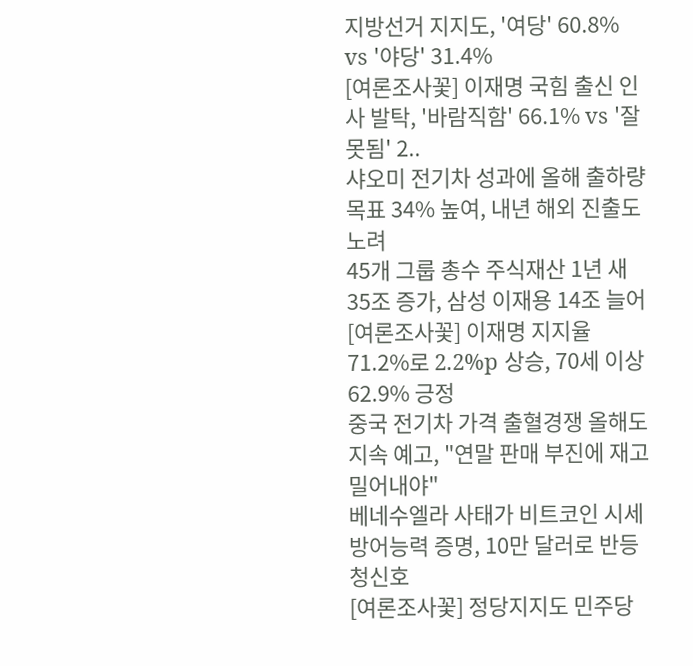지방선거 지지도, '여당' 60.8% vs '야당' 31.4%
[여론조사꽃] 이재명 국힘 출신 인사 발탁, '바람직함' 66.1% vs '잘못됨' 2..
샤오미 전기차 성과에 올해 출하량 목표 34% 높여, 내년 해외 진출도 노려
45개 그룹 총수 주식재산 1년 새 35조 증가, 삼성 이재용 14조 늘어
[여론조사꽃] 이재명 지지율 71.2%로 2.2%p 상승, 70세 이상 62.9% 긍정
중국 전기차 가격 출혈경쟁 올해도 지속 예고, "연말 판매 부진에 재고 밀어내야"
베네수엘라 사태가 비트코인 시세 방어능력 증명, 10만 달러로 반등 청신호
[여론조사꽃] 정당지지도 민주당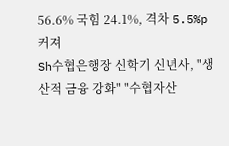56.6% 국힘 24.1%, 격차 5.5%p 커져
Sh수협은행장 신학기 신년사, "생산적 금융 강화" "수협자산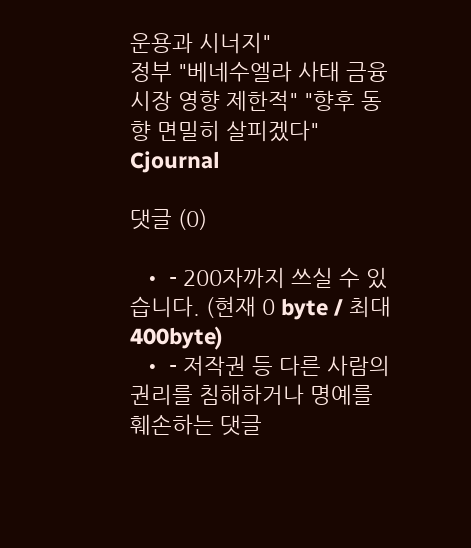운용과 시너지"
정부 "베네수엘라 사태 금융시장 영향 제한적" "향후 동향 면밀히 살피겠다"
Cjournal

댓글 (0)

  • - 200자까지 쓰실 수 있습니다. (현재 0 byte / 최대 400byte)
  • - 저작권 등 다른 사람의 권리를 침해하거나 명예를 훼손하는 댓글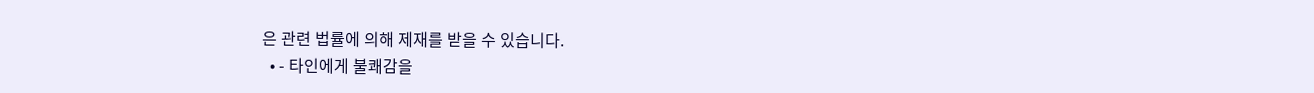은 관련 법률에 의해 제재를 받을 수 있습니다.
  • - 타인에게 불쾌감을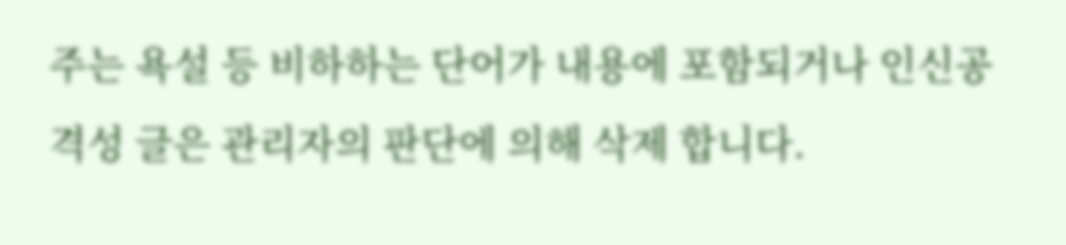주는 욕설 등 비하하는 단어가 내용에 포함되거나 인신공격성 글은 관리자의 판단에 의해 삭제 합니다.